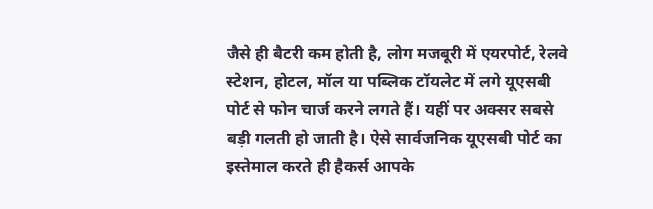जैसे ही बैटरी कम होती है, लोग मजबूरी में एयरपोर्ट, रेलवे स्टेशन, होटल, मॉल या पब्लिक टॉयलेट में लगे यूएसबी पोर्ट से फोन चार्ज करने लगते हैं। यहीं पर अक्सर सबसे बड़ी गलती हो जाती है। ऐसे सार्वजनिक यूएसबी पोर्ट का इस्तेमाल करते ही हैकर्स आपके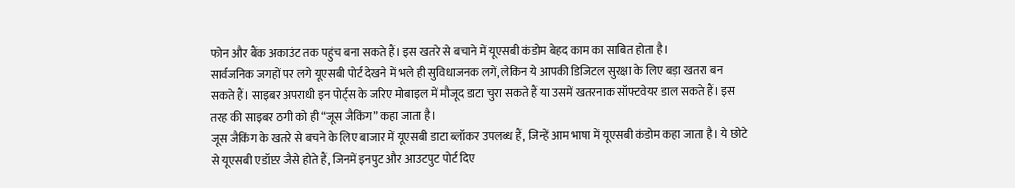फोन और बैंक अकाउंट तक पहुंच बना सकते हैं। इस खतरे से बचाने में यूएसबी कंडोम बेहद काम का साबित होता है।
सार्वजनिक जगहों पर लगे यूएसबी पोर्ट देखने में भले ही सुविधाजनक लगें, लेकिन ये आपकी डिजिटल सुरक्षा के लिए बड़ा खतरा बन सकते हैं। साइबर अपराधी इन पोर्ट्स के जरिए मोबाइल में मौजूद डाटा चुरा सकते हैं या उसमें खतरनाक सॉफ्टवेयर डाल सकते हैं। इस तरह की साइबर ठगी को ही “जूस जैकिंग” कहा जाता है।
जूस जैकिंग के खतरे से बचने के लिए बाजार में यूएसबी डाटा ब्लॉकर उपलब्ध हैं, जिन्हें आम भाषा में यूएसबी कंडोम कहा जाता है। ये छोटे से यूएसबी एडॉप्टर जैसे होते हैं, जिनमें इनपुट और आउटपुट पोर्ट दिए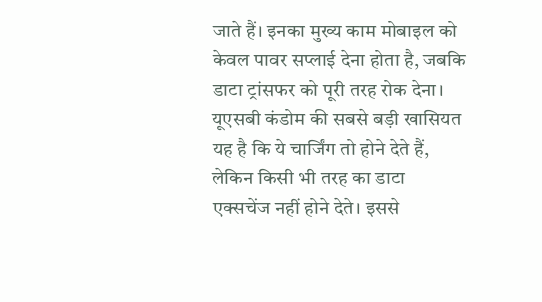जाते हैं। इनका मुख्य काम मोबाइल को केवल पावर सप्लाई देना होता है, जबकि डाटा ट्रांसफर को पूरी तरह रोक देना।
यूएसबी कंडोम की सबसे बड़ी खासियत यह है कि ये चार्जिंग तो होने देते हैं, लेकिन किसी भी तरह का डाटा एक्सचेंज नहीं होने देते। इससे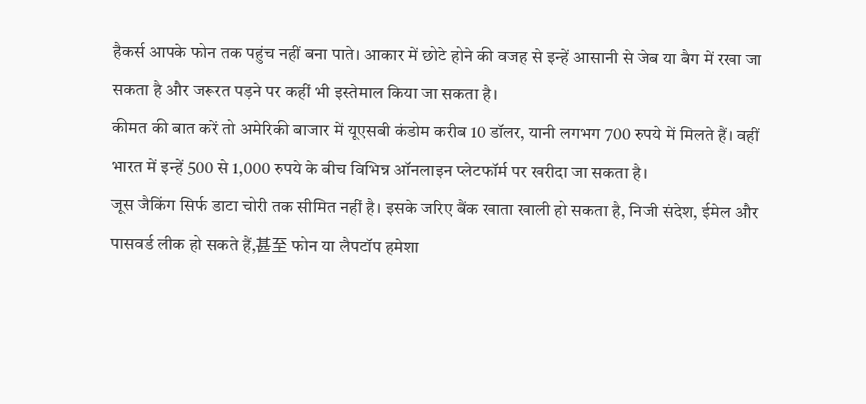हैकर्स आपके फोन तक पहुंच नहीं बना पाते। आकार में छोटे होने की वजह से इन्हें आसानी से जेब या बैग में रखा जा सकता है और जरूरत पड़ने पर कहीं भी इस्तेमाल किया जा सकता है।
कीमत की बात करें तो अमेरिकी बाजार में यूएसबी कंडोम करीब 10 डॉलर, यानी लगभग 700 रुपये में मिलते हैं। वहीं भारत में इन्हें 500 से 1,000 रुपये के बीच विभिन्न ऑनलाइन प्लेटफॉर्म पर खरीदा जा सकता है।
जूस जैकिंग सिर्फ डाटा चोरी तक सीमित नहीं है। इसके जरिए बैंक खाता खाली हो सकता है, निजी संदेश, ईमेल और पासवर्ड लीक हो सकते हैं,甚至 फोन या लैपटॉप हमेशा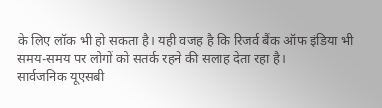के लिए लॉक भी हो सकता है। यही वजह है कि रिजर्व बैंक ऑफ इंडिया भी समय-समय पर लोगों को सतर्क रहने की सलाह देता रहा है।
सार्वजनिक यूएसबी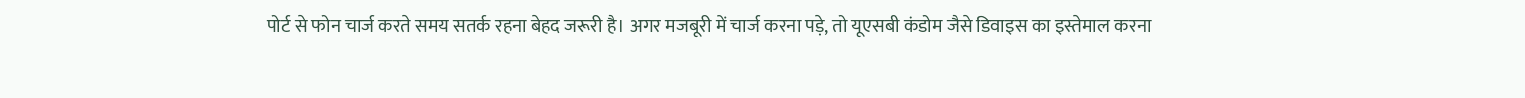पोर्ट से फोन चार्ज करते समय सतर्क रहना बेहद जरूरी है। अगर मजबूरी में चार्ज करना पड़े, तो यूएसबी कंडोम जैसे डिवाइस का इस्तेमाल करना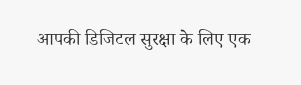आपकी डिजिटल सुरक्षा के लिए एक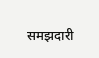समझदारी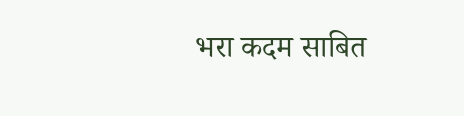भरा कदम साबित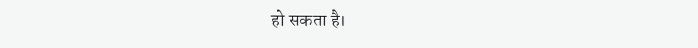हो सकता है।